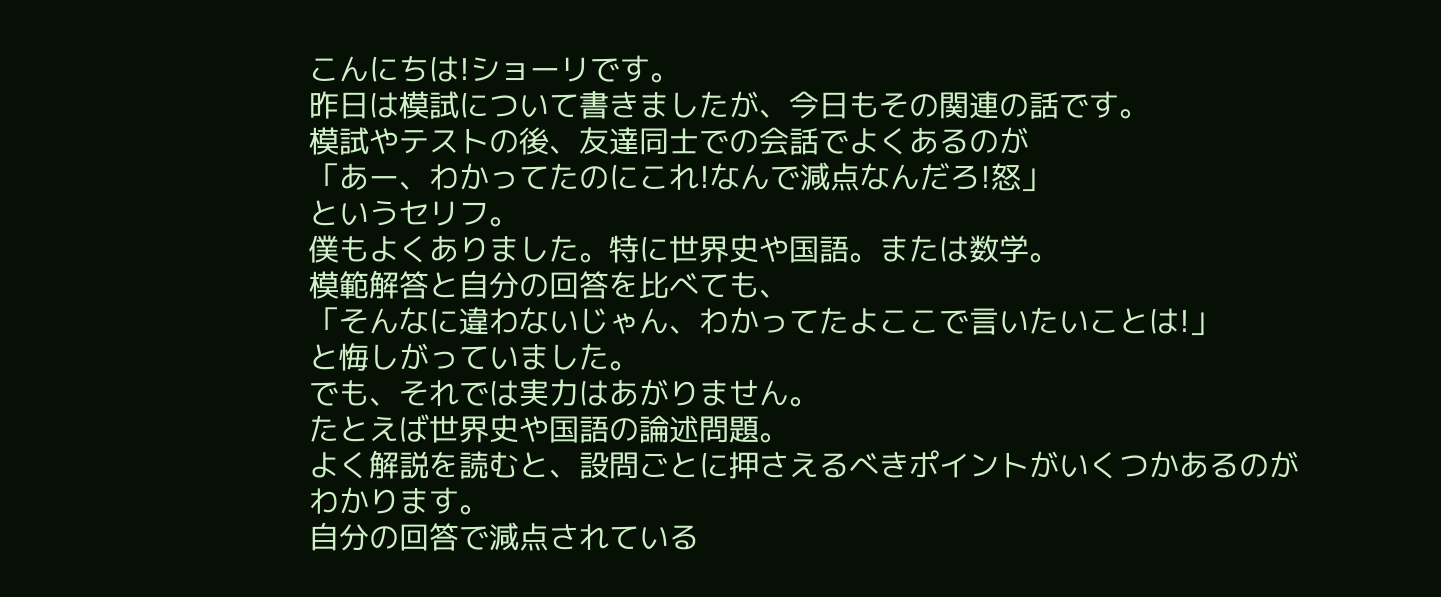こんにちは!ショーリです。
昨日は模試について書きましたが、今日もその関連の話です。
模試やテストの後、友達同士での会話でよくあるのが
「あー、わかってたのにこれ!なんで減点なんだろ!怒」
というセリフ。
僕もよくありました。特に世界史や国語。または数学。
模範解答と自分の回答を比べても、
「そんなに違わないじゃん、わかってたよここで言いたいことは!」
と悔しがっていました。
でも、それでは実力はあがりません。
たとえば世界史や国語の論述問題。
よく解説を読むと、設問ごとに押さえるべきポイントがいくつかあるのがわかります。
自分の回答で減点されている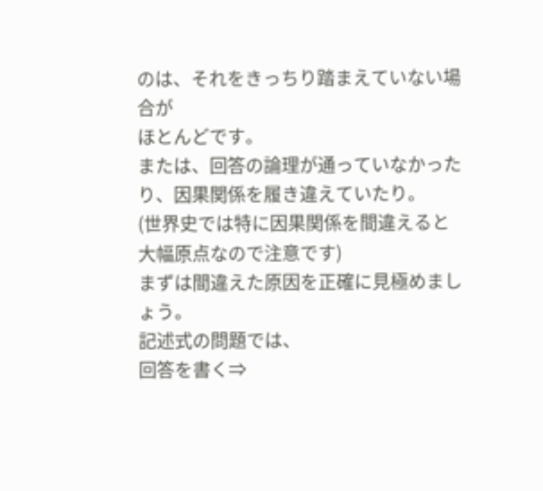のは、それをきっちり踏まえていない場合が
ほとんどです。
または、回答の論理が通っていなかったり、因果関係を履き違えていたり。
(世界史では特に因果関係を間違えると大幅原点なので注意です)
まずは間違えた原因を正確に見極めましょう。
記述式の問題では、
回答を書く⇒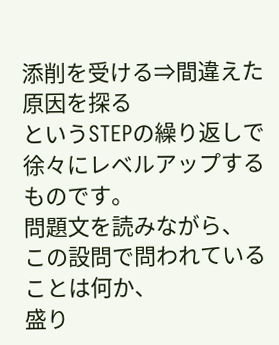添削を受ける⇒間違えた原因を探る
というSTEPの繰り返しで徐々にレベルアップするものです。
問題文を読みながら、
この設問で問われていることは何か、
盛り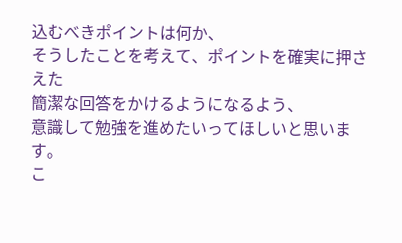込むべきポイントは何か、
そうしたことを考えて、ポイントを確実に押さえた
簡潔な回答をかけるようになるよう、
意識して勉強を進めたいってほしいと思います。
こ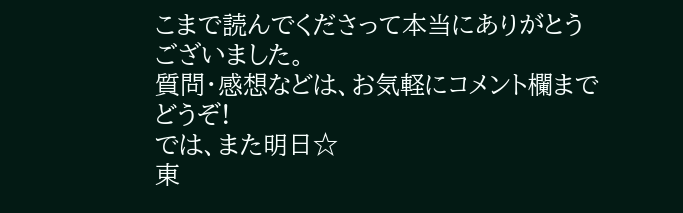こまで読んでくださって本当にありがとうございました。
質問・感想などは、お気軽にコメント欄までどうぞ!
では、また明日☆
東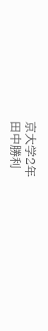京大学2年
田中勝利